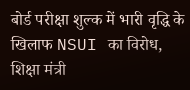बोर्ड परीक्षा शुल्क में भारी वृद्धि के खिलाफ NSUI का विरोध, शिक्षा मंत्री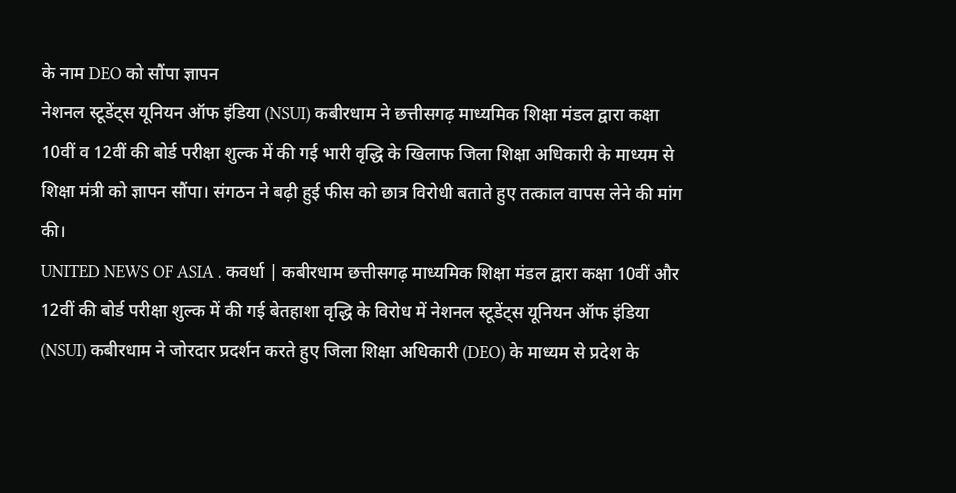के नाम DEO को सौंपा ज्ञापन
नेशनल स्टूडेंट्स यूनियन ऑफ इंडिया (NSUI) कबीरधाम ने छत्तीसगढ़ माध्यमिक शिक्षा मंडल द्वारा कक्षा 10वीं व 12वीं की बोर्ड परीक्षा शुल्क में की गई भारी वृद्धि के खिलाफ जिला शिक्षा अधिकारी के माध्यम से शिक्षा मंत्री को ज्ञापन सौंपा। संगठन ने बढ़ी हुई फीस को छात्र विरोधी बताते हुए तत्काल वापस लेने की मांग की।
UNITED NEWS OF ASIA . कवर्धा | कबीरधाम छत्तीसगढ़ माध्यमिक शिक्षा मंडल द्वारा कक्षा 10वीं और 12वीं की बोर्ड परीक्षा शुल्क में की गई बेतहाशा वृद्धि के विरोध में नेशनल स्टूडेंट्स यूनियन ऑफ इंडिया (NSUI) कबीरधाम ने जोरदार प्रदर्शन करते हुए जिला शिक्षा अधिकारी (DEO) के माध्यम से प्रदेश के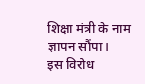शिक्षा मंत्री के नाम ज्ञापन सौंपा।
इस विरोध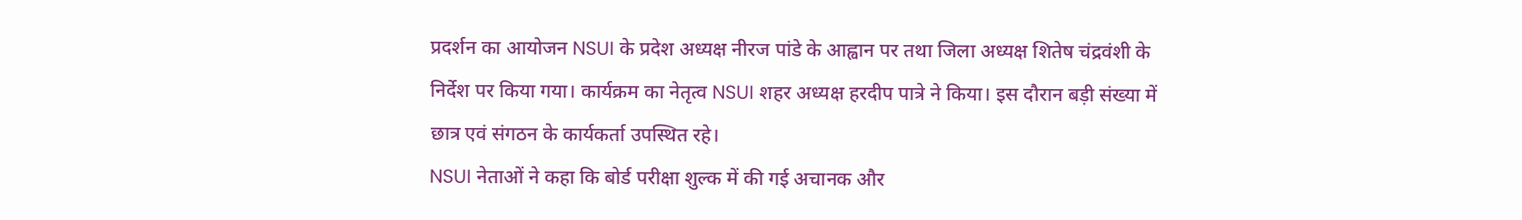प्रदर्शन का आयोजन NSUI के प्रदेश अध्यक्ष नीरज पांडे के आह्वान पर तथा जिला अध्यक्ष शितेष चंद्रवंशी के निर्देश पर किया गया। कार्यक्रम का नेतृत्व NSUI शहर अध्यक्ष हरदीप पात्रे ने किया। इस दौरान बड़ी संख्या में छात्र एवं संगठन के कार्यकर्ता उपस्थित रहे।
NSUI नेताओं ने कहा कि बोर्ड परीक्षा शुल्क में की गई अचानक और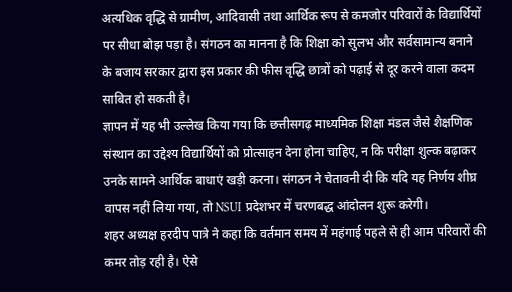अत्यधिक वृद्धि से ग्रामीण, आदिवासी तथा आर्थिक रूप से कमजोर परिवारों के विद्यार्थियों पर सीधा बोझ पड़ा है। संगठन का मानना है कि शिक्षा को सुलभ और सर्वसामान्य बनाने के बजाय सरकार द्वारा इस प्रकार की फीस वृद्धि छात्रों को पढ़ाई से दूर करने वाला कदम साबित हो सकती है।
ज्ञापन में यह भी उल्लेख किया गया कि छत्तीसगढ़ माध्यमिक शिक्षा मंडल जैसे शैक्षणिक संस्थान का उद्देश्य विद्यार्थियों को प्रोत्साहन देना होना चाहिए, न कि परीक्षा शुल्क बढ़ाकर उनके सामने आर्थिक बाधाएं खड़ी करना। संगठन ने चेतावनी दी कि यदि यह निर्णय शीघ्र वापस नहीं लिया गया, तो NSUI प्रदेशभर में चरणबद्ध आंदोलन शुरू करेगी।
शहर अध्यक्ष हरदीप पात्रे ने कहा कि वर्तमान समय में महंगाई पहले से ही आम परिवारों की कमर तोड़ रही है। ऐसे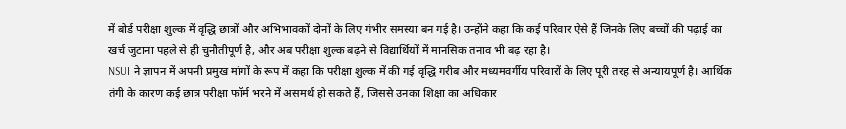में बोर्ड परीक्षा शुल्क में वृद्धि छात्रों और अभिभावकों दोनों के लिए गंभीर समस्या बन गई है। उन्होंने कहा कि कई परिवार ऐसे हैं जिनके लिए बच्चों की पढ़ाई का खर्च जुटाना पहले से ही चुनौतीपूर्ण है, और अब परीक्षा शुल्क बढ़ने से विद्यार्थियों में मानसिक तनाव भी बढ़ रहा है।
NSUI ने ज्ञापन में अपनी प्रमुख मांगों के रूप में कहा कि परीक्षा शुल्क में की गई वृद्धि गरीब और मध्यमवर्गीय परिवारों के लिए पूरी तरह से अन्यायपूर्ण है। आर्थिक तंगी के कारण कई छात्र परीक्षा फॉर्म भरने में असमर्थ हो सकते हैं, जिससे उनका शिक्षा का अधिकार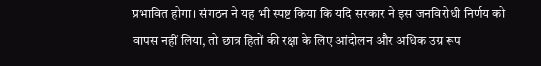प्रभावित होगा। संगठन ने यह भी स्पष्ट किया कि यदि सरकार ने इस जनविरोधी निर्णय को वापस नहीं लिया, तो छात्र हितों की रक्षा के लिए आंदोलन और अधिक उग्र रूप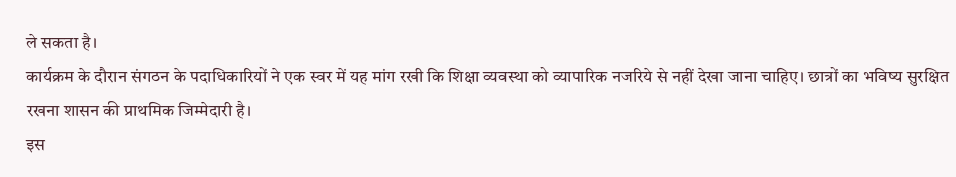ले सकता है।
कार्यक्रम के दौरान संगठन के पदाधिकारियों ने एक स्वर में यह मांग रखी कि शिक्षा व्यवस्था को व्यापारिक नजरिये से नहीं देखा जाना चाहिए। छात्रों का भविष्य सुरक्षित रखना शासन की प्राथमिक जिम्मेदारी है।
इस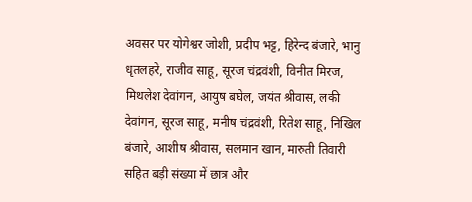अवसर पर योगेश्वर जोशी, प्रदीप भट्ट, हिरेन्द बंजारे, भानु धृतलहरे, राजीव साहू, सूरज चंद्रवंशी, विनीत मिरज, मिथलेश देवांगन, आयुष बघेल, जयंत श्रीवास, लकी देवांगन, सूरज साहू, मनीष चंद्रवंशी, रितेश साहू, निखिल बंजारे, आशीष श्रीवास, सलमान खान, मारुती तिवारी सहित बड़ी संख्या में छात्र और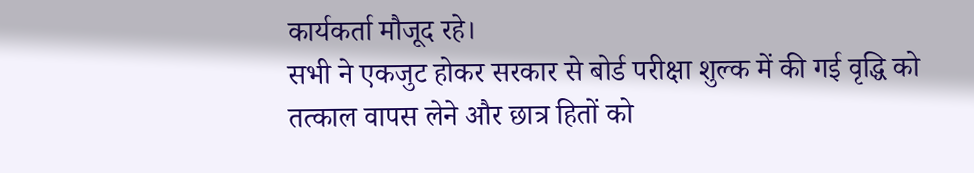कार्यकर्ता मौजूद रहे।
सभी ने एकजुट होकर सरकार से बोर्ड परीक्षा शुल्क में की गई वृद्धि को तत्काल वापस लेने और छात्र हितों को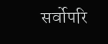सर्वोपरि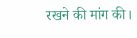रखने की मांग की।